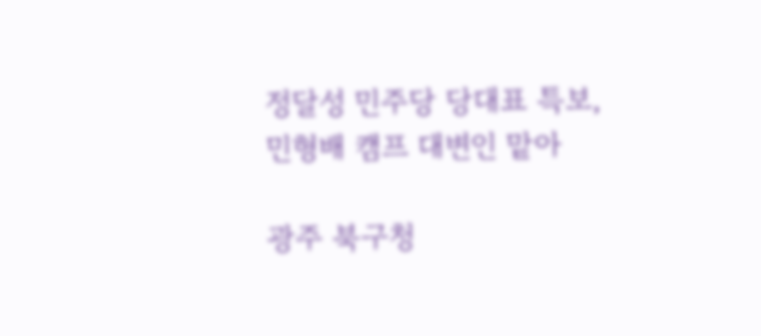정달성 민주당 당대표 특보, 민형배 캠프 대변인 맡아

광주 북구청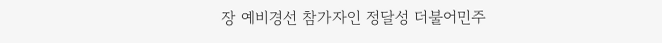장 예비경선 참가자인 정달성 더불어민주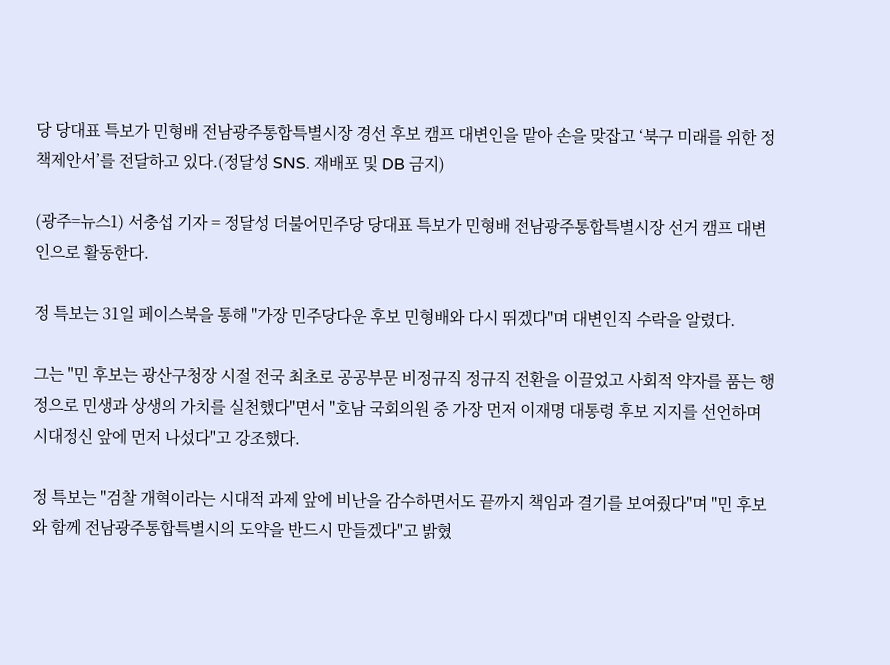당 당대표 특보가 민형배 전남광주통합특별시장 경선 후보 캠프 대변인을 맡아 손을 맞잡고 ‘북구 미래를 위한 정책제안서’를 전달하고 있다.(정달성 SNS. 재배포 및 DB 금지)

(광주=뉴스1) 서충섭 기자 = 정달성 더불어민주당 당대표 특보가 민형배 전남광주통합특별시장 선거 캠프 대변인으로 활동한다.

정 특보는 31일 페이스북을 통해 "가장 민주당다운 후보 민형배와 다시 뛰겠다"며 대변인직 수락을 알렸다.

그는 "민 후보는 광산구청장 시절 전국 최초로 공공부문 비정규직 정규직 전환을 이끌었고 사회적 약자를 품는 행정으로 민생과 상생의 가치를 실천했다"면서 "호남 국회의원 중 가장 먼저 이재명 대통령 후보 지지를 선언하며 시대정신 앞에 먼저 나섰다"고 강조했다.

정 특보는 "검찰 개혁이라는 시대적 과제 앞에 비난을 감수하면서도 끝까지 책임과 결기를 보여줬다"며 "민 후보와 함께 전남광주통합특별시의 도약을 반드시 만들겠다"고 밝혔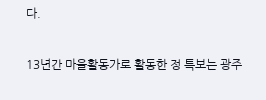다.

13년간 마을활동가로 활동한 정 특보는 광주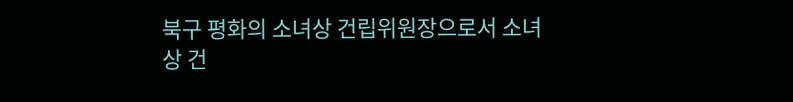북구 평화의 소녀상 건립위원장으로서 소녀상 건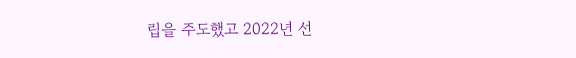립을 주도했고 2022년 선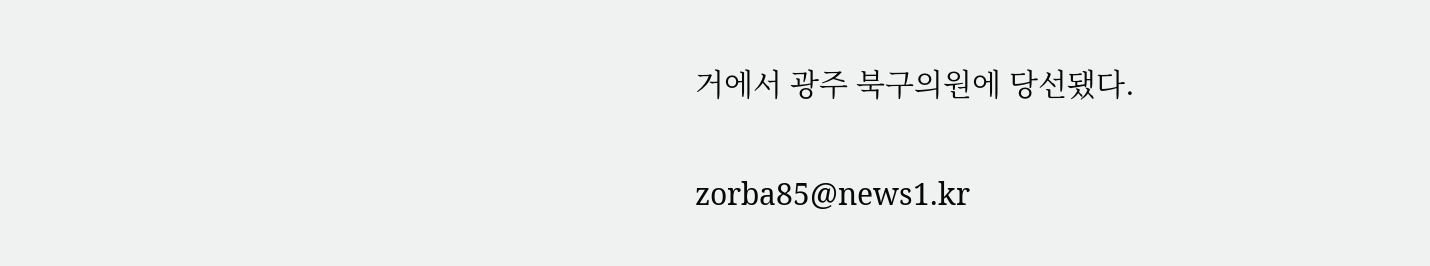거에서 광주 북구의원에 당선됐다.

zorba85@news1.kr